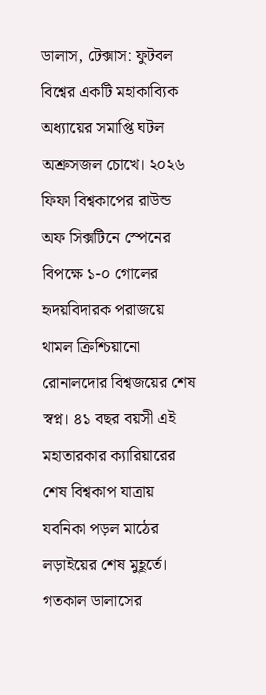ডালাস, টেক্সাস: ফুটবল বিশ্বের একটি মহাকাব্যিক অধ্যায়ের সমাপ্তি ঘটল অশ্রুসজল চোখে। ২০২৬ ফিফা বিশ্বকাপের রাউন্ড অফ সিক্সটিনে স্পেনের বিপক্ষে ১-০ গোলের হৃদয়বিদারক পরাজয়ে থামল ক্রিশ্চিয়ানো রোনালদোর বিশ্বজয়ের শেষ স্বপ্ন। ৪১ বছর বয়সী এই মহাতারকার ক্যারিয়ারের শেষ বিশ্বকাপ যাত্রায় যবনিকা পড়ল মাঠের লড়াইয়ের শেষ মুহূর্তে।
গতকাল ডালাসের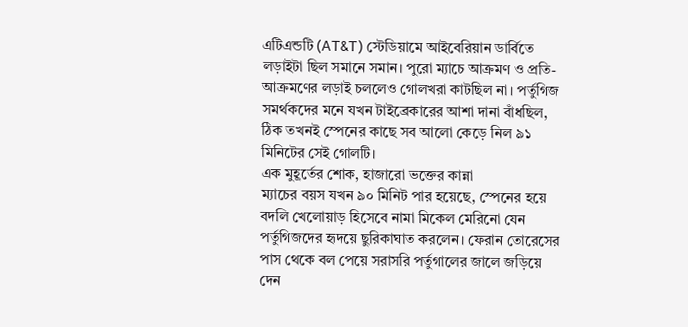এটিএন্ডটি (AT&T) স্টেডিয়ামে আইবেরিয়ান ডার্বিতে লড়াইটা ছিল সমানে সমান। পুরো ম্যাচে আক্রমণ ও প্রতি-আক্রমণের লড়াই চললেও গোলখরা কাটছিল না। পর্তুগিজ সমর্থকদের মনে যখন টাইব্রেকারের আশা দানা বাঁধছিল, ঠিক তখনই স্পেনের কাছে সব আলো কেড়ে নিল ৯১ মিনিটের সেই গোলটি।
এক মুহূর্তের শোক, হাজারো ভক্তের কান্না
ম্যাচের বয়স যখন ৯০ মিনিট পার হয়েছে, স্পেনের হয়ে বদলি খেলোয়াড় হিসেবে নামা মিকেল মেরিনো যেন পর্তুগিজদের হৃদয়ে ছুরিকাঘাত করলেন। ফেরান তোরেসের পাস থেকে বল পেয়ে সরাসরি পর্তুগালের জালে জড়িয়ে দেন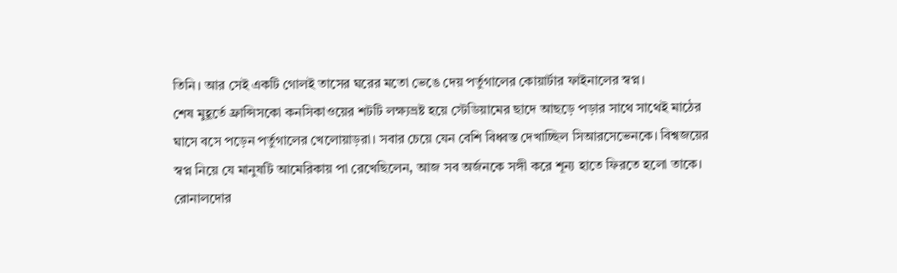তিনি। আর সেই একটি গোলই তাসের ঘরের মতো ভেঙে দেয় পর্তুগালের কোয়ার্টার ফাইনালের স্বপ্ন।
শেষ মুহূর্তে ফ্রান্সিসকো কনসিকাওয়ের শটটি লক্ষ্যভ্রষ্ট হয়ে স্টেডিয়ামের ছাদে আছড়ে পড়ার সাথে সাথেই মাঠের ঘাসে বসে পড়েন পর্তুগালের খেলোয়াড়রা। সবার চেয়ে যেন বেশি বিধ্বস্ত দেখাচ্ছিল সিআরসেভেনকে। বিশ্বজয়ের স্বপ্ন নিয়ে যে মানুষটি আমেরিকায় পা রেখেছিলেন, আজ সব অর্জনকে সঙ্গী করে শূন্য হাতে ফিরতে হলো তাকে।
রোনালদোর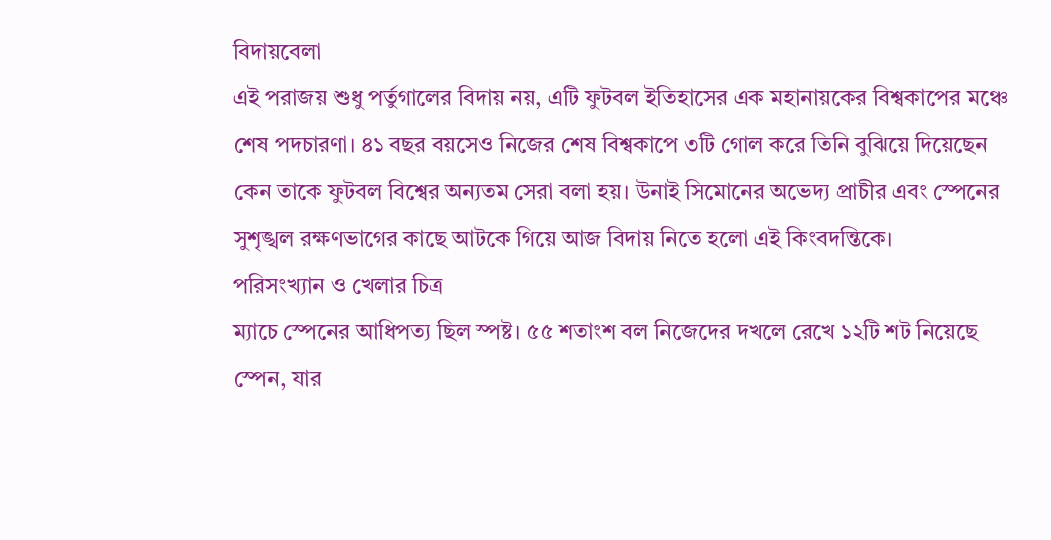বিদায়বেলা
এই পরাজয় শুধু পর্তুগালের বিদায় নয়, এটি ফুটবল ইতিহাসের এক মহানায়কের বিশ্বকাপের মঞ্চে শেষ পদচারণা। ৪১ বছর বয়সেও নিজের শেষ বিশ্বকাপে ৩টি গোল করে তিনি বুঝিয়ে দিয়েছেন কেন তাকে ফুটবল বিশ্বের অন্যতম সেরা বলা হয়। উনাই সিমোনের অভেদ্য প্রাচীর এবং স্পেনের সুশৃঙ্খল রক্ষণভাগের কাছে আটকে গিয়ে আজ বিদায় নিতে হলো এই কিংবদন্তিকে।
পরিসংখ্যান ও খেলার চিত্র
ম্যাচে স্পেনের আধিপত্য ছিল স্পষ্ট। ৫৫ শতাংশ বল নিজেদের দখলে রেখে ১২টি শট নিয়েছে স্পেন, যার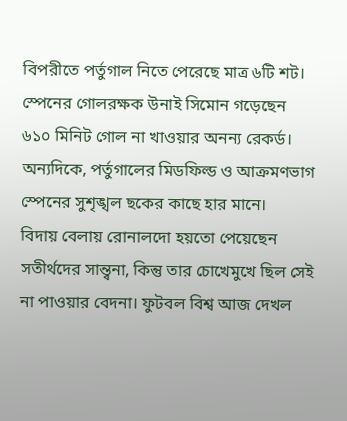বিপরীতে পর্তুগাল নিতে পেরেছে মাত্র ৬টি শট। স্পেনের গোলরক্ষক উনাই সিমোন গড়েছেন ৬১০ মিনিট গোল না খাওয়ার অনন্য রেকর্ড। অন্যদিকে, পর্তুগালের মিডফিল্ড ও আক্রমণভাগ স্পেনের সুশৃঙ্খল ছকের কাছে হার মানে।
বিদায় বেলায় রোনালদো হয়তো পেয়েছেন সতীর্থদের সান্ত্বনা, কিন্তু তার চোখেমুখে ছিল সেই না পাওয়ার বেদনা। ফুটবল বিশ্ব আজ দেখল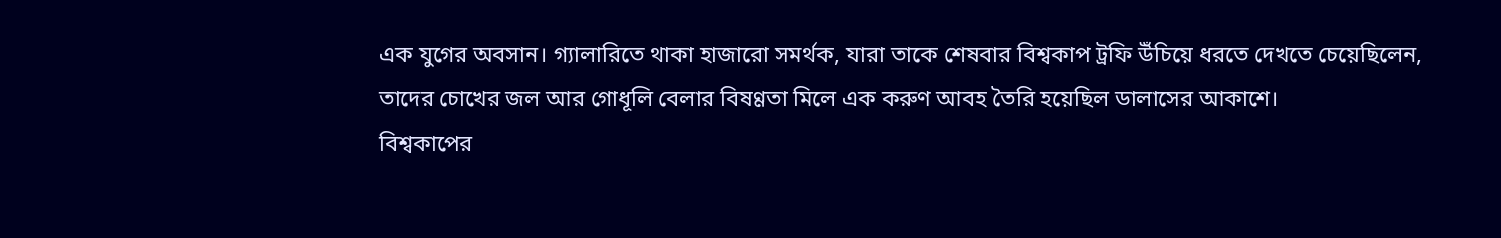এক যুগের অবসান। গ্যালারিতে থাকা হাজারো সমর্থক, যারা তাকে শেষবার বিশ্বকাপ ট্রফি উঁচিয়ে ধরতে দেখতে চেয়েছিলেন, তাদের চোখের জল আর গোধূলি বেলার বিষণ্ণতা মিলে এক করুণ আবহ তৈরি হয়েছিল ডালাসের আকাশে।
বিশ্বকাপের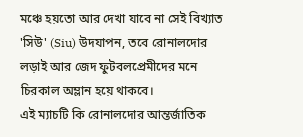মঞ্চে হয়তো আর দেখা যাবে না সেই বিখ্যাত 'সিউ' (Siu) উদযাপন, তবে রোনালদোর লড়াই আর জেদ ফুটবলপ্রেমীদের মনে চিরকাল অম্লান হয়ে থাকবে।
এই ম্যাচটি কি রোনালদোর আন্তর্জাতিক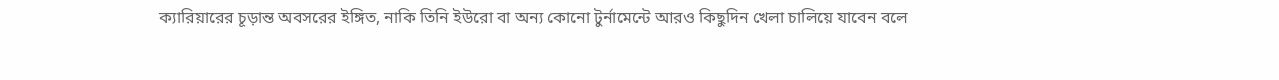ক্যারিয়ারের চূড়ান্ত অবসরের ইঙ্গিত, নাকি তিনি ইউরো বা অন্য কোনো টুর্নামেন্টে আরও কিছুদিন খেলা চালিয়ে যাবেন বলে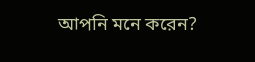আপনি মনে করেন?